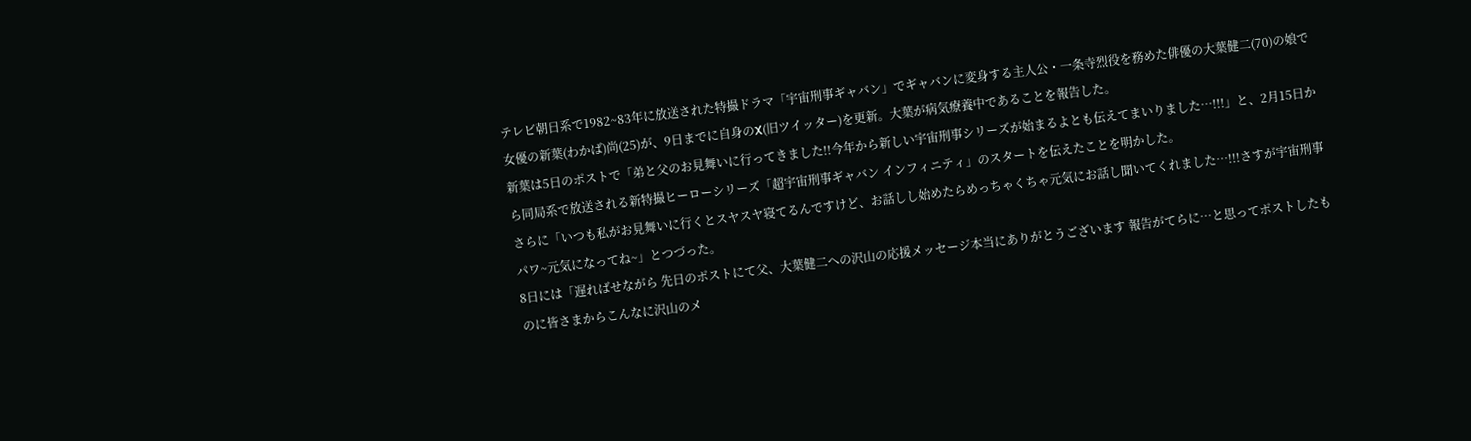テレビ朝日系で1982~83年に放送された特撮ドラマ「宇宙刑事ギャバン」でギャバンに変身する主人公・一条寺烈役を務めた俳優の大葉健二(70)の娘で女優の新葉(わかば)尚(25)が、9日までに自身のX(旧ツイッター)を更新。大葉が病気療養中であることを報告した。
新葉は5日のポストで「弟と父のお見舞いに行ってきました!!今年から新しい宇宙刑事シリーズが始まるよとも伝えてまいりました…!!!」と、2月15日から同局系で放送される新特撮ヒーローシリーズ「超宇宙刑事ギャバン インフィニティ」のスタートを伝えたことを明かした。
さらに「いつも私がお見舞いに行くとスヤスヤ寝てるんですけど、お話しし始めたらめっちゃくちゃ元気にお話し聞いてくれました…!!!さすが宇宙刑事パワ~元気になってね~」とつづった。
8日には「遅ればせながら 先日のポストにて父、大葉健二への沢山の応援メッセージ本当にありがとうございます 報告がてらに…と思ってポストしたものに皆さまからこんなに沢山のメ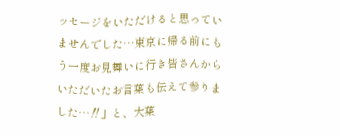ッセージをいただけると思っていませんでした…東京に帰る前にもう一度お見舞いに行き皆さんからいただいたお言葉も伝えて参りました…‼」と、大葉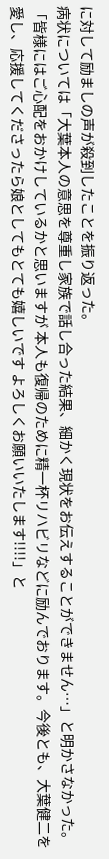に対して励ましの声が殺到したことを振り返った。
病状については「大葉本人の意思を尊重し家族で話し合った結果、細かく現状をお伝えすることができません…」と明かさなかった。「皆様にはご心配をおかけしているかと思いますが 本人も復帰のために精一杯リハビリなどに励んでおります。今後とも、大葉健二を愛し、応援してくださったら娘としてもとても嬉しいです よろしくお願いいたします!!!!」と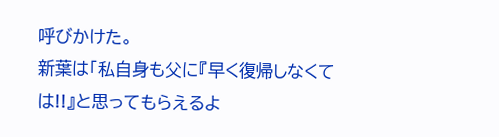呼びかけた。
新葉は「私自身も父に『早く復帰しなくては!!』と思ってもらえるよ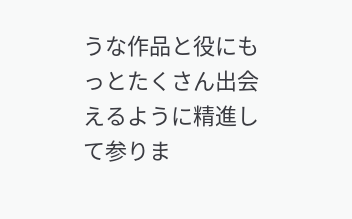うな作品と役にもっとたくさん出会えるように精進して参りま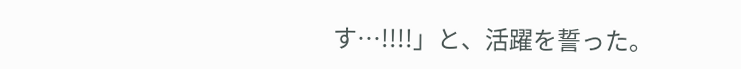す…!!!!」と、活躍を誓った。